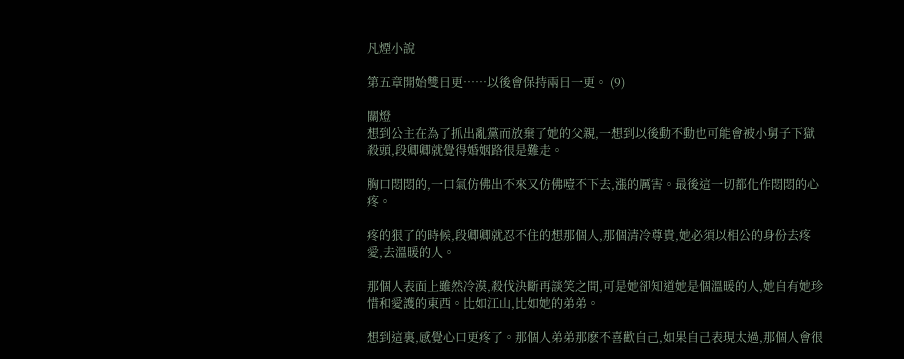凡煙小說

第五章開始雙日更……以後會保持兩日一更。 (9)

關燈
想到公主在為了抓出亂黨而放棄了她的父親,一想到以後動不動也可能會被小舅子下獄殺頭,段卿卿就覺得婚姻路很是難走。

胸口悶悶的,一口氣仿佛出不來又仿佛噎不下去,漲的厲害。最後這一切都化作悶悶的心疼。

疼的狠了的時候,段卿卿就忍不住的想那個人,那個清冷尊貴,她必須以相公的身份去疼愛,去溫暖的人。

那個人表面上雖然冷漠,殺伐決斷再談笑之間,可是她卻知道她是個溫暖的人,她自有她珍惜和愛護的東西。比如江山,比如她的弟弟。

想到這裏,感覺心口更疼了。那個人弟弟那麽不喜歡自己,如果自己表現太過,那個人會很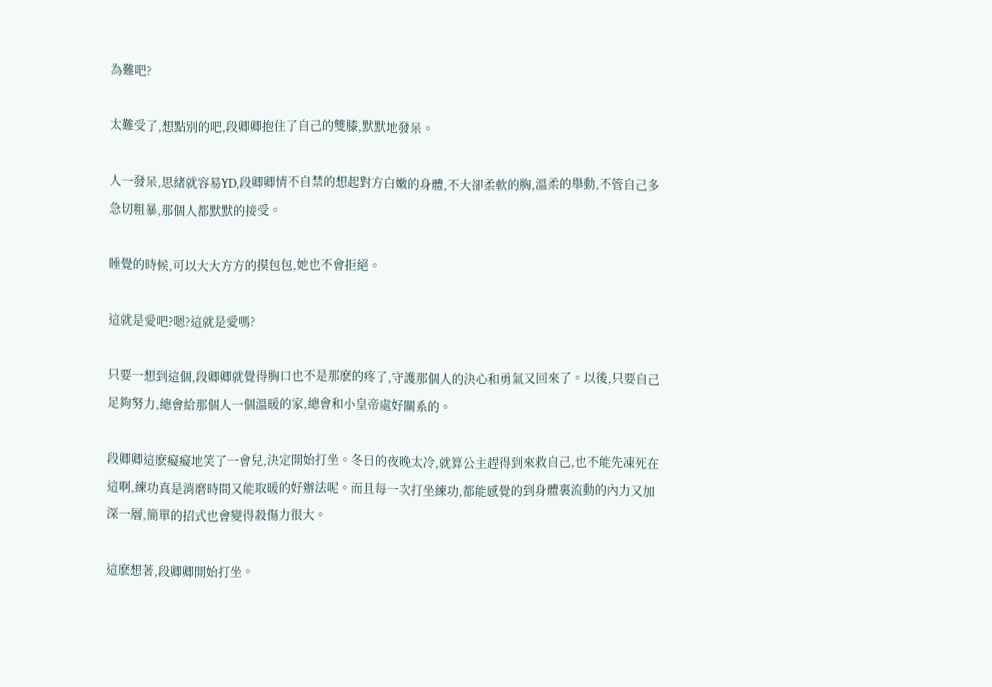為難吧?

太難受了,想點別的吧,段卿卿抱住了自己的雙膝,默默地發呆。

人一發呆,思緒就容易YD,段卿卿情不自禁的想起對方白嫩的身體,不大卻柔軟的胸,溫柔的舉動,不管自己多急切粗暴,那個人都默默的接受。

睡覺的時候,可以大大方方的摸包包,她也不會拒絕。

這就是愛吧?嗯?這就是愛嗎?

只要一想到這個,段卿卿就覺得胸口也不是那麽的疼了,守護那個人的決心和勇氣又回來了。以後,只要自己足夠努力,總會給那個人一個溫暖的家,總會和小皇帝處好關系的。

段卿卿這麽癡癡地笑了一會兒,決定開始打坐。冬日的夜晚太冷,就算公主趕得到來救自己,也不能先凍死在這啊,練功真是消磨時間又能取暖的好辦法呢。而且每一次打坐練功,都能感覺的到身體裏流動的內力又加深一層,簡單的招式也會變得殺傷力很大。

這麽想著,段卿卿開始打坐。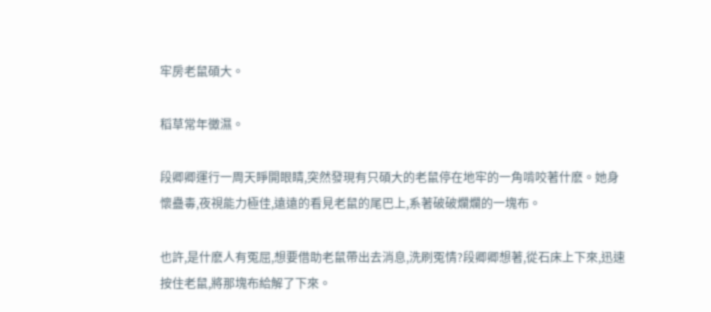牢房老鼠碩大。

稻草常年黴濕。

段卿卿運行一周天睜開眼睛,突然發現有只碩大的老鼠停在地牢的一角啃咬著什麽。她身懷蠱毒,夜視能力極佳,遠遠的看見老鼠的尾巴上,系著破破爛爛的一塊布。

也許,是什麽人有冤屈,想要借助老鼠帶出去消息,洗刷冤情?段卿卿想著,從石床上下來,迅速按住老鼠,將那塊布給解了下來。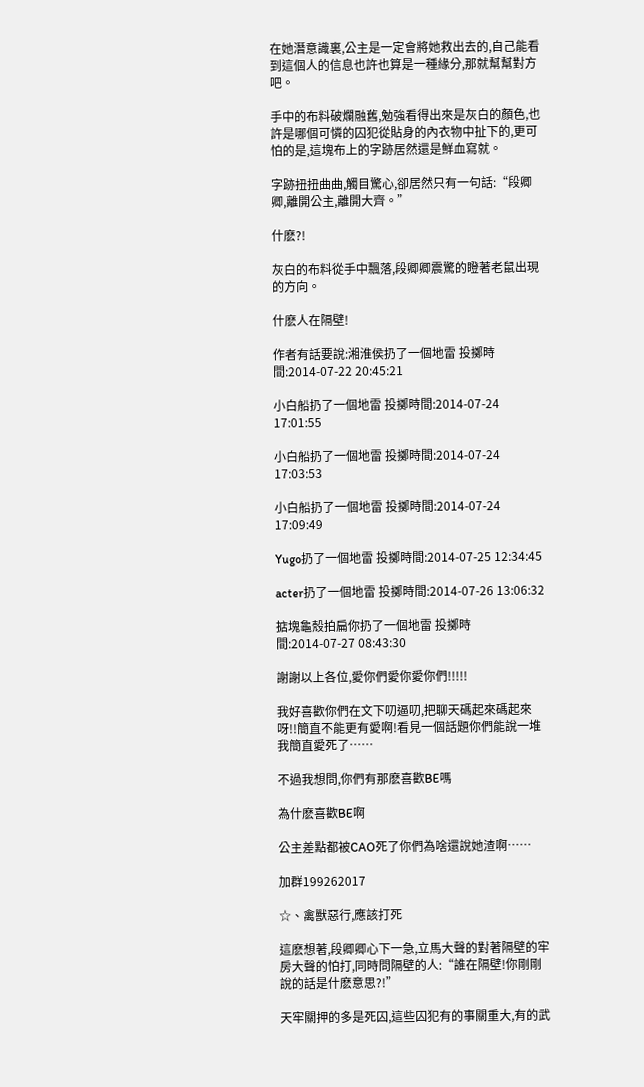在她潛意識裏,公主是一定會將她救出去的,自己能看到這個人的信息也許也算是一種緣分,那就幫幫對方吧。

手中的布料破爛融舊,勉強看得出來是灰白的顏色,也許是哪個可憐的囚犯從貼身的內衣物中扯下的,更可怕的是,這塊布上的字跡居然還是鮮血寫就。

字跡扭扭曲曲,觸目驚心,卻居然只有一句話:“段卿卿,離開公主,離開大齊。”

什麽?!

灰白的布料從手中飄落,段卿卿震驚的瞪著老鼠出現的方向。

什麽人在隔壁!

作者有話要說:湘淮侯扔了一個地雷 投擲時間:2014-07-22 20:45:21

小白船扔了一個地雷 投擲時間:2014-07-24 17:01:55

小白船扔了一個地雷 投擲時間:2014-07-24 17:03:53

小白船扔了一個地雷 投擲時間:2014-07-24 17:09:49

Yugo扔了一個地雷 投擲時間:2014-07-25 12:34:45

acter扔了一個地雷 投擲時間:2014-07-26 13:06:32

掂塊龜殼拍扁你扔了一個地雷 投擲時間:2014-07-27 08:43:30

謝謝以上各位,愛你們愛你愛你們!!!!!

我好喜歡你們在文下叨逼叨,把聊天碼起來碼起來呀!!簡直不能更有愛啊!看見一個話題你們能說一堆我簡直愛死了……

不過我想問,你們有那麽喜歡BE嗎

為什麽喜歡BE啊

公主差點都被CAO死了你們為啥還說她渣啊……

加群199262017

☆、禽獸惡行,應該打死

這麽想著,段卿卿心下一急,立馬大聲的對著隔壁的牢房大聲的怕打,同時問隔壁的人:“誰在隔壁!你剛剛說的話是什麽意思?!”

天牢關押的多是死囚,這些囚犯有的事關重大,有的武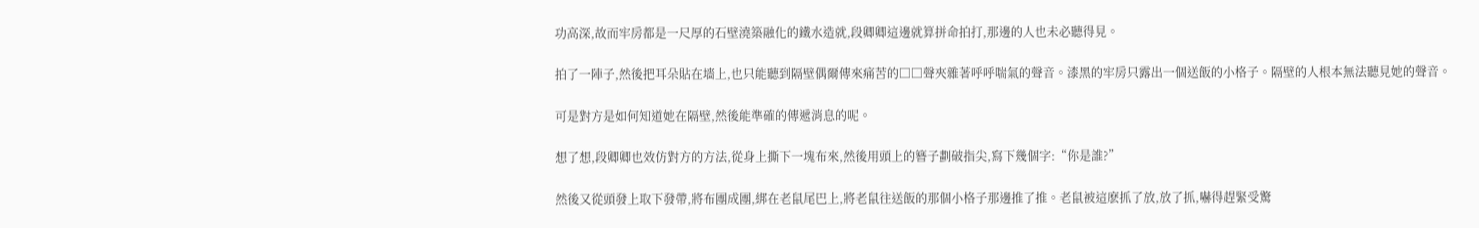功高深,故而牢房都是一尺厚的石壁澆築融化的鐵水造就,段卿卿這邊就算拼命拍打,那邊的人也未必聽得見。

拍了一陣子,然後把耳朵貼在墻上,也只能聽到隔壁偶爾傳來痛苦的□□聲夾雜著呼呼喘氣的聲音。漆黑的牢房只露出一個送飯的小格子。隔壁的人根本無法聽見她的聲音。

可是對方是如何知道她在隔壁,然後能準確的傳遞消息的呢。

想了想,段卿卿也效仿對方的方法,從身上撕下一塊布來,然後用頭上的簪子劃破指尖,寫下幾個字:“你是誰?”

然後又從頭發上取下發帶,將布團成團,綁在老鼠尾巴上,將老鼠往送飯的那個小格子那邊推了推。老鼠被這麽抓了放,放了抓,嚇得趕緊受驚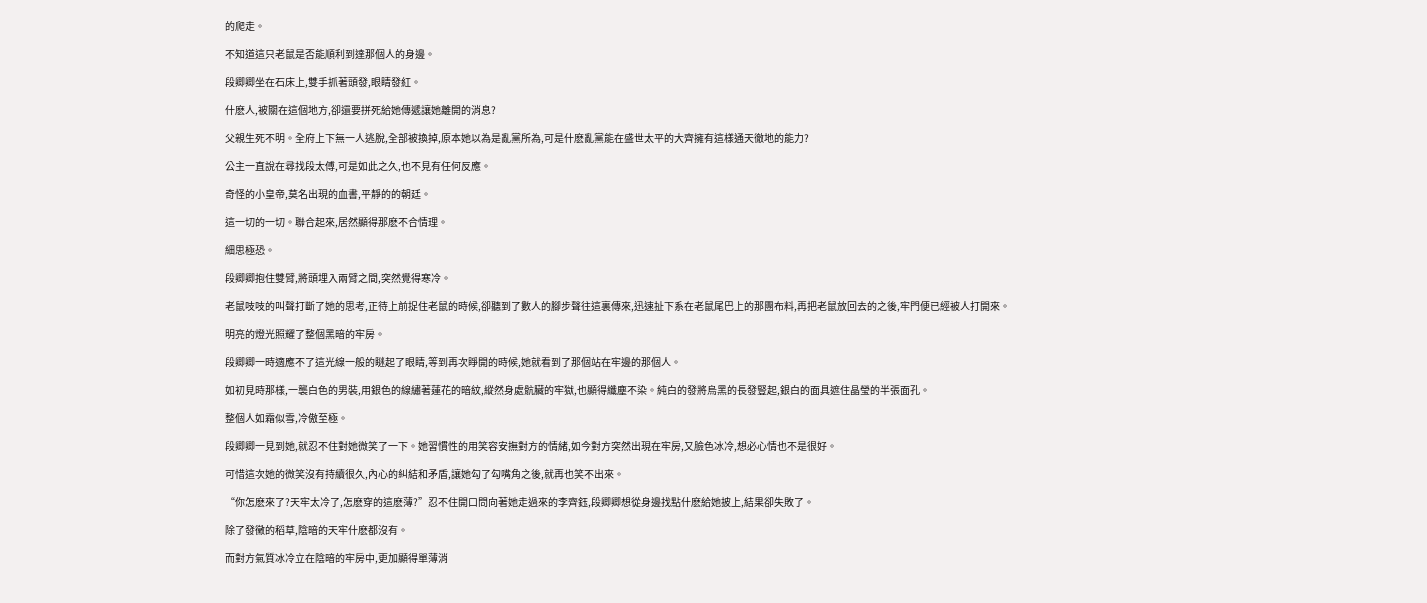的爬走。

不知道這只老鼠是否能順利到達那個人的身邊。

段卿卿坐在石床上,雙手抓著頭發,眼睛發紅。

什麽人,被關在這個地方,卻還要拼死給她傳遞讓她離開的消息?

父親生死不明。全府上下無一人逃脫,全部被換掉,原本她以為是亂黨所為,可是什麽亂黨能在盛世太平的大齊擁有這樣通天徹地的能力?

公主一直說在尋找段太傅,可是如此之久,也不見有任何反應。

奇怪的小皇帝,莫名出現的血書,平靜的的朝廷。

這一切的一切。聯合起來,居然顯得那麽不合情理。

細思極恐。

段卿卿抱住雙臂,將頭埋入兩臂之間,突然覺得寒冷。

老鼠吱吱的叫聲打斷了她的思考,正待上前捉住老鼠的時候,卻聽到了數人的腳步聲往這裏傳來,迅速扯下系在老鼠尾巴上的那團布料,再把老鼠放回去的之後,牢門便已經被人打開來。

明亮的燈光照耀了整個黑暗的牢房。

段卿卿一時適應不了這光線一般的瞇起了眼睛,等到再次睜開的時候,她就看到了那個站在牢邊的那個人。

如初見時那樣,一襲白色的男裝,用銀色的線繡著蓮花的暗紋,縱然身處骯臟的牢獄,也顯得纖塵不染。純白的發將烏黑的長發豎起,銀白的面具遮住晶瑩的半張面孔。

整個人如霜似雪,冷傲至極。

段卿卿一見到她,就忍不住對她微笑了一下。她習慣性的用笑容安撫對方的情緒,如今對方突然出現在牢房,又臉色冰冷,想必心情也不是很好。

可惜這次她的微笑沒有持續很久,內心的糾結和矛盾,讓她勾了勾嘴角之後,就再也笑不出來。

“你怎麽來了?天牢太冷了,怎麽穿的這麽薄?”忍不住開口問向著她走過來的李齊鈺,段卿卿想從身邊找點什麽給她披上,結果卻失敗了。

除了發黴的稻草,陰暗的天牢什麽都沒有。

而對方氣質冰冷立在陰暗的牢房中,更加顯得單薄消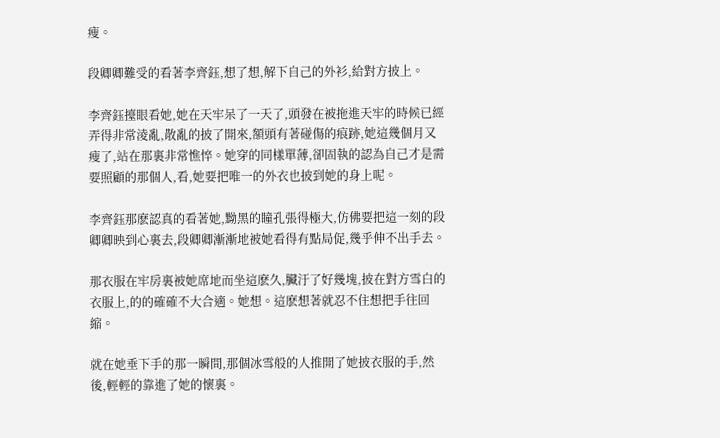瘦。

段卿卿難受的看著李齊鈺,想了想,解下自己的外衫,給對方披上。

李齊鈺擡眼看她,她在天牢呆了一天了,頭發在被拖進天牢的時候已經弄得非常淩亂,散亂的披了開來,額頭有著碰傷的痕跡,她這幾個月又瘦了,站在那裏非常憔悴。她穿的同樣單薄,卻固執的認為自己才是需要照顧的那個人,看,她要把唯一的外衣也披到她的身上呢。

李齊鈺那麽認真的看著她,黝黑的瞳孔張得極大,仿佛要把這一刻的段卿卿映到心裏去,段卿卿漸漸地被她看得有點局促,幾乎伸不出手去。

那衣服在牢房裏被她席地而坐這麽久,臟汙了好幾塊,披在對方雪白的衣服上,的的確確不大合適。她想。這麽想著就忍不住想把手往回縮。

就在她垂下手的那一瞬間,那個冰雪般的人推開了她披衣服的手,然後,輕輕的靠進了她的懷裏。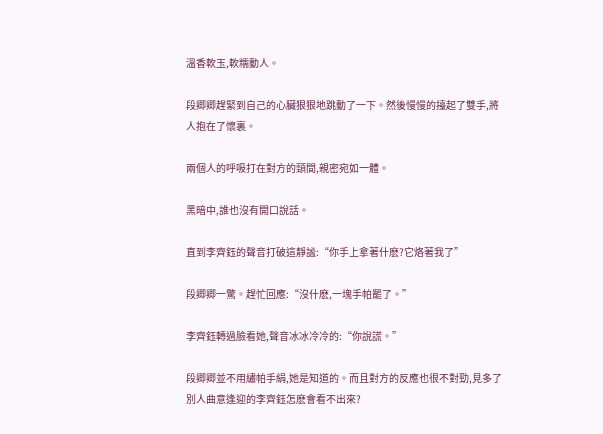溫香軟玉,軟糯動人。

段卿卿趕緊到自己的心臟狠狠地跳動了一下。然後慢慢的擡起了雙手,將人抱在了懷裏。

兩個人的呼吸打在對方的頸間,親密宛如一體。

黑暗中,誰也沒有開口說話。

直到李齊鈺的聲音打破這靜謐:“你手上拿著什麽?它烙著我了”

段卿卿一驚。趕忙回應:“沒什麽,一塊手帕罷了。”

李齊鈺轉過臉看她,聲音冰冰冷冷的:“你說謊。”

段卿卿並不用繡帕手絹,她是知道的。而且對方的反應也很不對勁,見多了別人曲意逢迎的李齊鈺怎麽會看不出來?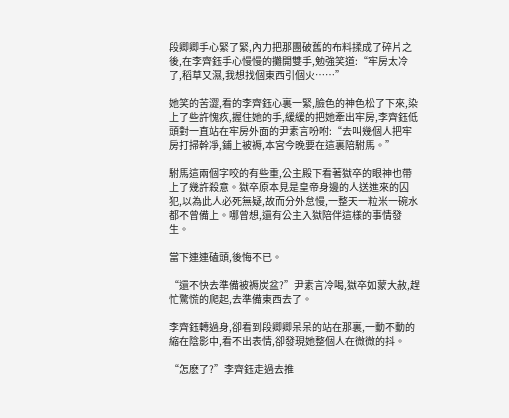段卿卿手心緊了緊,內力把那團破舊的布料揉成了碎片之後,在李齊鈺手心慢慢的攤開雙手,勉強笑道:“牢房太冷了,稻草又濕,我想找個東西引個火……”

她笑的苦澀,看的李齊鈺心裏一緊,臉色的神色松了下來,染上了些許愧疚,握住她的手,緩緩的把她牽出牢房,李齊鈺低頭對一直站在牢房外面的尹素言吩咐:“去叫幾個人把牢房打掃幹凈,鋪上被褥,本宮今晚要在這裏陪駙馬。”

駙馬這兩個字咬的有些重,公主殿下看著獄卒的眼神也帶上了幾許殺意。獄卒原本見是皇帝身邊的人送進來的囚犯,以為此人必死無疑,故而分外怠慢,一整天一粒米一碗水都不曾備上。哪曾想,還有公主入獄陪伴這樣的事情發生。

當下連連磕頭,後悔不已。

“還不快去準備被褥炭盆?”尹素言冷喝,獄卒如蒙大赦,趕忙驚慌的爬起,去準備東西去了。

李齊鈺轉過身,卻看到段卿卿呆呆的站在那裏,一動不動的縮在陰影中,看不出表情,卻發現她整個人在微微的抖。

“怎麽了?”李齊鈺走過去推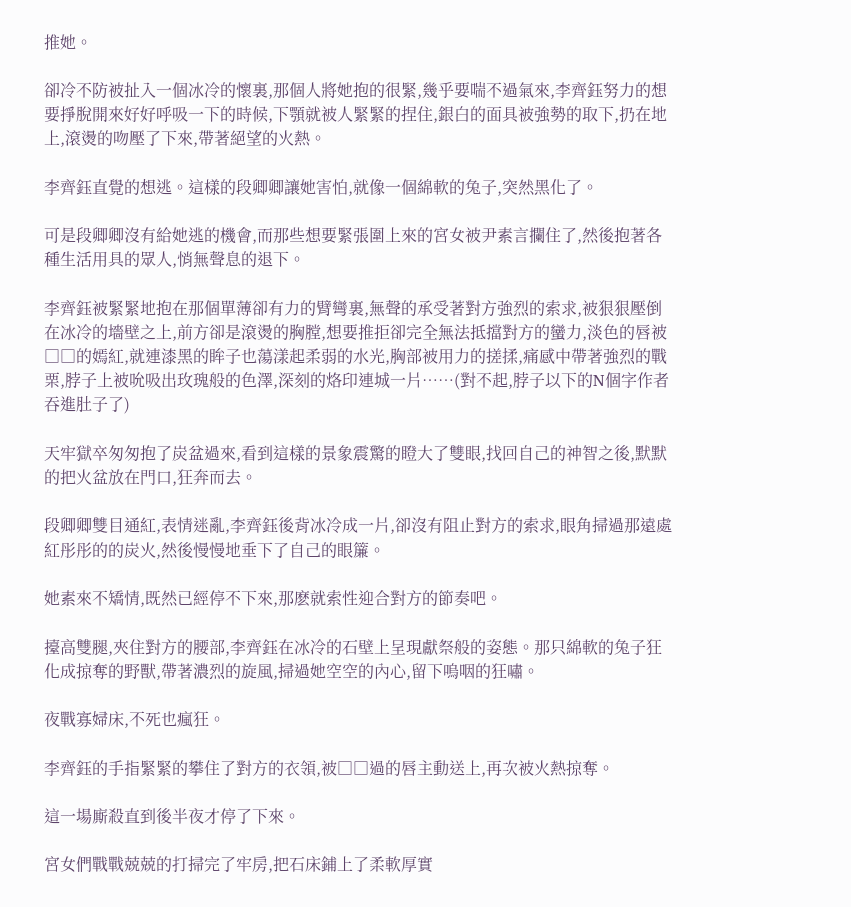推她。

卻冷不防被扯入一個冰冷的懷裏,那個人將她抱的很緊,幾乎要喘不過氣來,李齊鈺努力的想要掙脫開來好好呼吸一下的時候,下顎就被人緊緊的捏住,銀白的面具被強勢的取下,扔在地上,滾燙的吻壓了下來,帶著絕望的火熱。

李齊鈺直覺的想逃。這樣的段卿卿讓她害怕,就像一個綿軟的兔子,突然黑化了。

可是段卿卿沒有給她逃的機會,而那些想要緊張圍上來的宮女被尹素言攔住了,然後抱著各種生活用具的眾人,悄無聲息的退下。

李齊鈺被緊緊地抱在那個單薄卻有力的臂彎裏,無聲的承受著對方強烈的索求,被狠狠壓倒在冰冷的墻壁之上,前方卻是滾燙的胸膛,想要推拒卻完全無法抵擋對方的蠻力,淡色的唇被□□的嫣紅,就連漆黑的眸子也蕩漾起柔弱的水光,胸部被用力的搓揉,痛感中帶著強烈的戰栗,脖子上被吮吸出玫瑰般的色澤,深刻的烙印連城一片……(對不起,脖子以下的N個字作者吞進肚子了)

天牢獄卒匆匆抱了炭盆過來,看到這樣的景象震驚的瞪大了雙眼,找回自己的神智之後,默默的把火盆放在門口,狂奔而去。

段卿卿雙目通紅,表情迷亂,李齊鈺後背冰冷成一片,卻沒有阻止對方的索求,眼角掃過那遠處紅彤彤的的炭火,然後慢慢地垂下了自己的眼簾。

她素來不矯情,既然已經停不下來,那麽就索性迎合對方的節奏吧。

擡高雙腿,夾住對方的腰部,李齊鈺在冰冷的石壁上呈現獻祭般的姿態。那只綿軟的兔子狂化成掠奪的野獸,帶著濃烈的旋風,掃過她空空的內心,留下嗚咽的狂嘯。

夜戰寡婦床,不死也瘋狂。

李齊鈺的手指緊緊的攀住了對方的衣領,被□□過的唇主動送上,再次被火熱掠奪。

這一場廝殺直到後半夜才停了下來。

宮女們戰戰兢兢的打掃完了牢房,把石床鋪上了柔軟厚實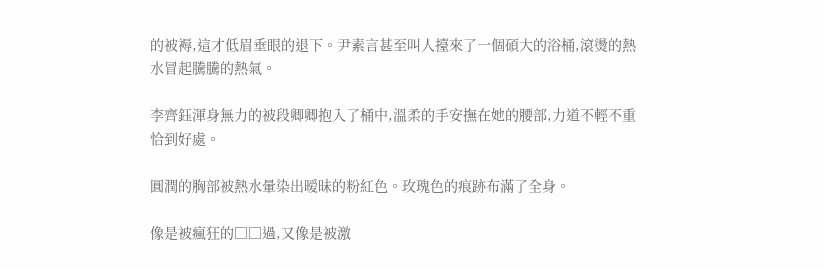的被褥,這才低眉垂眼的退下。尹素言甚至叫人擡來了一個碩大的浴桶,滾燙的熱水冒起騰騰的熱氣。

李齊鈺渾身無力的被段卿卿抱入了桶中,溫柔的手安撫在她的腰部,力道不輕不重恰到好處。

圓潤的胸部被熱水暈染出暧昧的粉紅色。玫瑰色的痕跡布滿了全身。

像是被瘋狂的□□過,又像是被激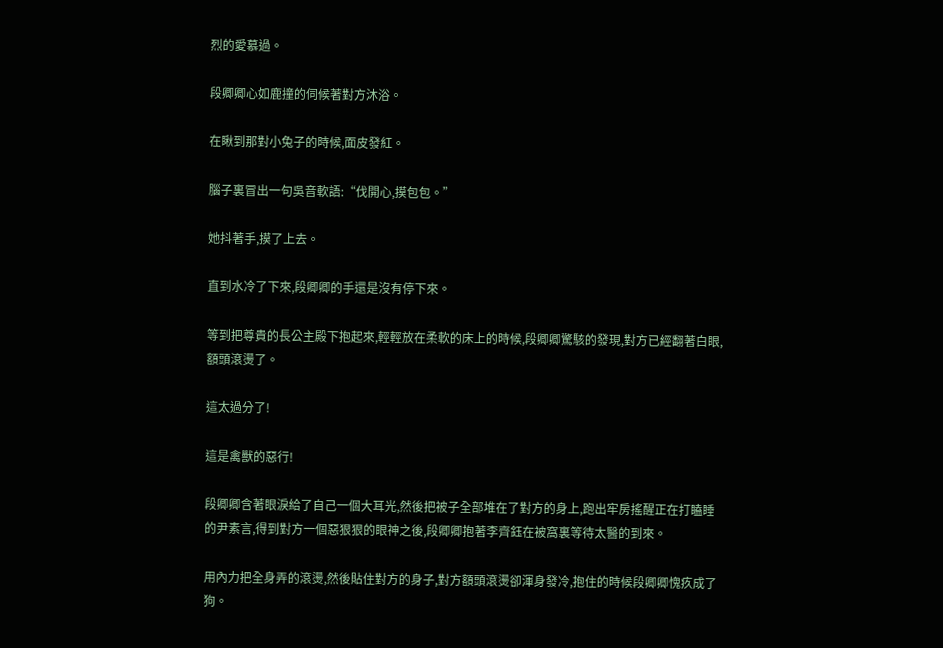烈的愛慕過。

段卿卿心如鹿撞的伺候著對方沐浴。

在瞅到那對小兔子的時候,面皮發紅。

腦子裏冒出一句吳音軟語:“伐開心,摸包包。”

她抖著手,摸了上去。

直到水冷了下來,段卿卿的手還是沒有停下來。

等到把尊貴的長公主殿下抱起來,輕輕放在柔軟的床上的時候,段卿卿驚駭的發現,對方已經翻著白眼,額頭滾燙了。

這太過分了!

這是禽獸的惡行!

段卿卿含著眼淚給了自己一個大耳光,然後把被子全部堆在了對方的身上,跑出牢房搖醒正在打瞌睡的尹素言,得到對方一個惡狠狠的眼神之後,段卿卿抱著李齊鈺在被窩裏等待太醫的到來。

用內力把全身弄的滾燙,然後貼住對方的身子,對方額頭滾燙卻渾身發冷,抱住的時候段卿卿愧疚成了狗。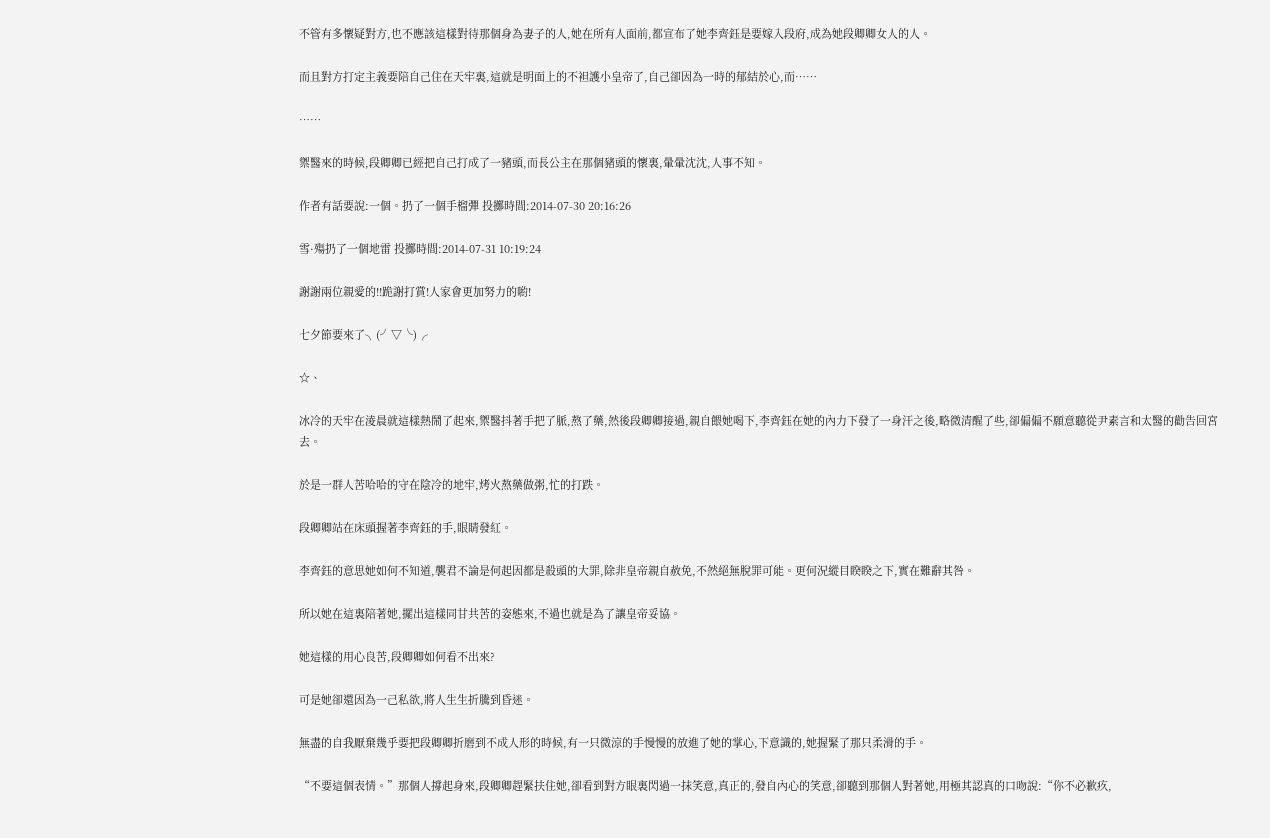不管有多懷疑對方,也不應該這樣對待那個身為妻子的人,她在所有人面前,都宣布了她李齊鈺是要嫁入段府,成為她段卿卿女人的人。

而且對方打定主義要陪自己住在天牢裏,這就是明面上的不袒護小皇帝了,自己卻因為一時的郁結於心,而……

……

禦醫來的時候,段卿卿已經把自己打成了一豬頭,而長公主在那個豬頭的懷裏,暈暈沈沈,人事不知。

作者有話要說:一個。扔了一個手榴彈 投擲時間:2014-07-30 20:16:26

雪·殤扔了一個地雷 投擲時間:2014-07-31 10:19:24

謝謝兩位親愛的!!跪謝打賞!人家會更加努力的喲!

七夕節要來了╮(╯▽╰)╭

☆、

冰冷的天牢在淩晨就這樣熱鬧了起來,禦醫抖著手把了脈,熬了藥,然後段卿卿接過,親自餵她喝下,李齊鈺在她的內力下發了一身汗之後,略微清醒了些,卻偏偏不願意聽從尹素言和太醫的勸告回宮去。

於是一群人苦哈哈的守在陰冷的地牢,烤火熬藥做粥,忙的打跌。

段卿卿站在床頭握著李齊鈺的手,眼睛發紅。

李齊鈺的意思她如何不知道,襲君不論是何起因都是殺頭的大罪,除非皇帝親自赦免,不然絕無脫罪可能。更何況縱目睽睽之下,實在難辭其咎。

所以她在這裏陪著她,擺出這樣同甘共苦的姿態來,不過也就是為了讓皇帝妥協。

她這樣的用心良苦,段卿卿如何看不出來?

可是她卻還因為一己私欲,將人生生折騰到昏迷。

無盡的自我厭棄幾乎要把段卿卿折磨到不成人形的時候,有一只微涼的手慢慢的放進了她的掌心,下意識的,她握緊了那只柔滑的手。

“不要這個表情。”那個人撐起身來,段卿卿趕緊扶住她,卻看到對方眼裏閃過一抹笑意,真正的,發自內心的笑意,卻聽到那個人對著她,用極其認真的口吻說:“你不必歉疚,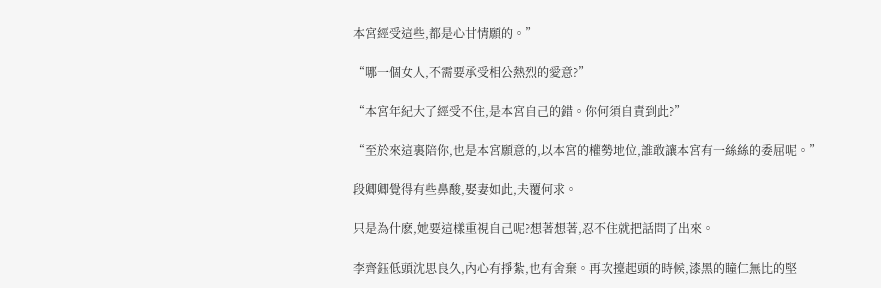本宮經受這些,都是心甘情願的。”

“哪一個女人,不需要承受相公熱烈的愛意?”

“本宮年紀大了經受不住,是本宮自己的錯。你何須自責到此?”

“至於來這裏陪你,也是本宮願意的,以本宮的權勢地位,誰敢讓本宮有一絲絲的委屈呢。”

段卿卿覺得有些鼻酸,娶妻如此,夫覆何求。

只是為什麽,她要這樣重視自己呢?想著想著,忍不住就把話問了出來。

李齊鈺低頭沈思良久,內心有掙紮,也有舍棄。再次擡起頭的時候,漆黑的瞳仁無比的堅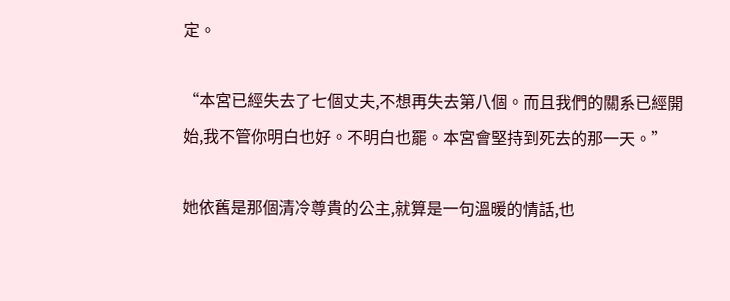定。

“本宮已經失去了七個丈夫,不想再失去第八個。而且我們的關系已經開始,我不管你明白也好。不明白也罷。本宮會堅持到死去的那一天。”

她依舊是那個清冷尊貴的公主,就算是一句溫暖的情話,也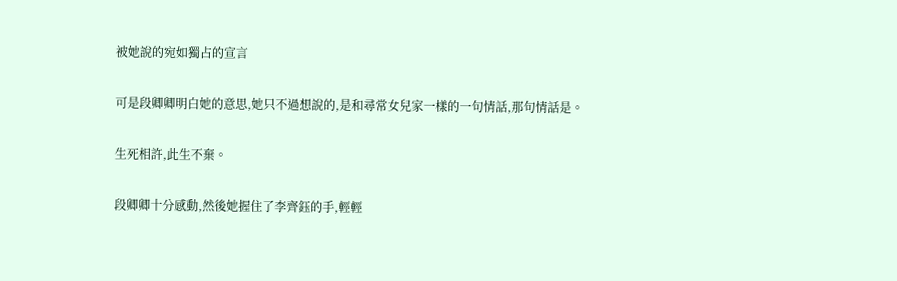被她說的宛如獨占的宣言

可是段卿卿明白她的意思,她只不過想說的,是和尋常女兒家一樣的一句情話,那句情話是。

生死相許,此生不棄。

段卿卿十分感動,然後她握住了李齊鈺的手,輕輕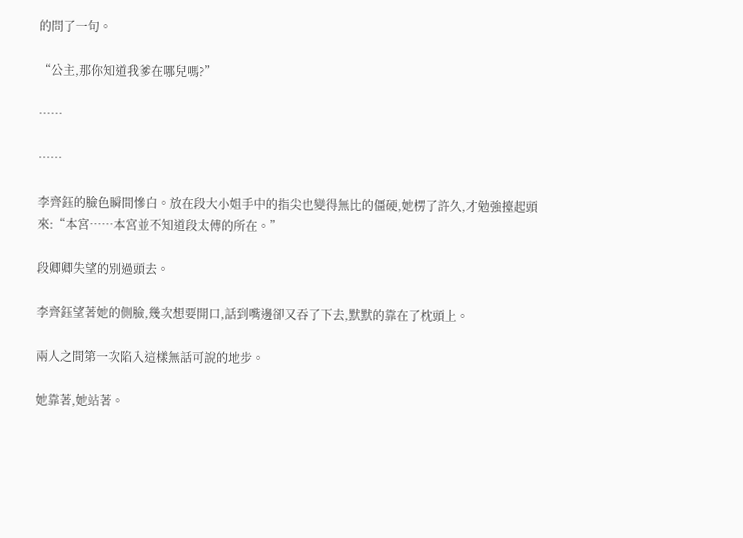的問了一句。

“公主,那你知道我爹在哪兒嗎?”

……

……

李齊鈺的臉色瞬間慘白。放在段大小姐手中的指尖也變得無比的僵硬,她楞了許久,才勉強擡起頭來:“本宮……本宮並不知道段太傅的所在。”

段卿卿失望的別過頭去。

李齊鈺望著她的側臉,幾次想要開口,話到嘴邊卻又吞了下去,默默的靠在了枕頭上。

兩人之間第一次陷入這樣無話可說的地步。

她靠著,她站著。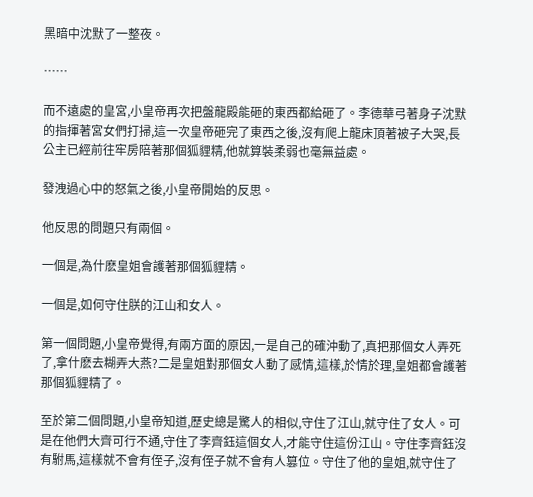黑暗中沈默了一整夜。

……

而不遠處的皇宮,小皇帝再次把盤龍殿能砸的東西都給砸了。李德華弓著身子沈默的指揮著宮女們打掃,這一次皇帝砸完了東西之後,沒有爬上龍床頂著被子大哭,長公主已經前往牢房陪著那個狐貍精,他就算裝柔弱也毫無益處。

發洩過心中的怒氣之後,小皇帝開始的反思。

他反思的問題只有兩個。

一個是,為什麽皇姐會護著那個狐貍精。

一個是,如何守住朕的江山和女人。

第一個問題,小皇帝覺得,有兩方面的原因,一是自己的確沖動了,真把那個女人弄死了,拿什麽去糊弄大燕?二是皇姐對那個女人動了感情,這樣,於情於理,皇姐都會護著那個狐貍精了。

至於第二個問題,小皇帝知道,歷史總是驚人的相似,守住了江山,就守住了女人。可是在他們大齊可行不通,守住了李齊鈺這個女人,才能守住這份江山。守住李齊鈺沒有駙馬,這樣就不會有侄子,沒有侄子就不會有人篡位。守住了他的皇姐,就守住了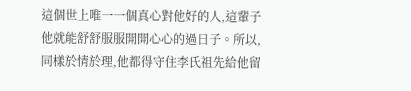這個世上唯一一個真心對他好的人,這輩子他就能舒舒服服開開心心的過日子。所以,同樣於情於理,他都得守住李氏祖先給他留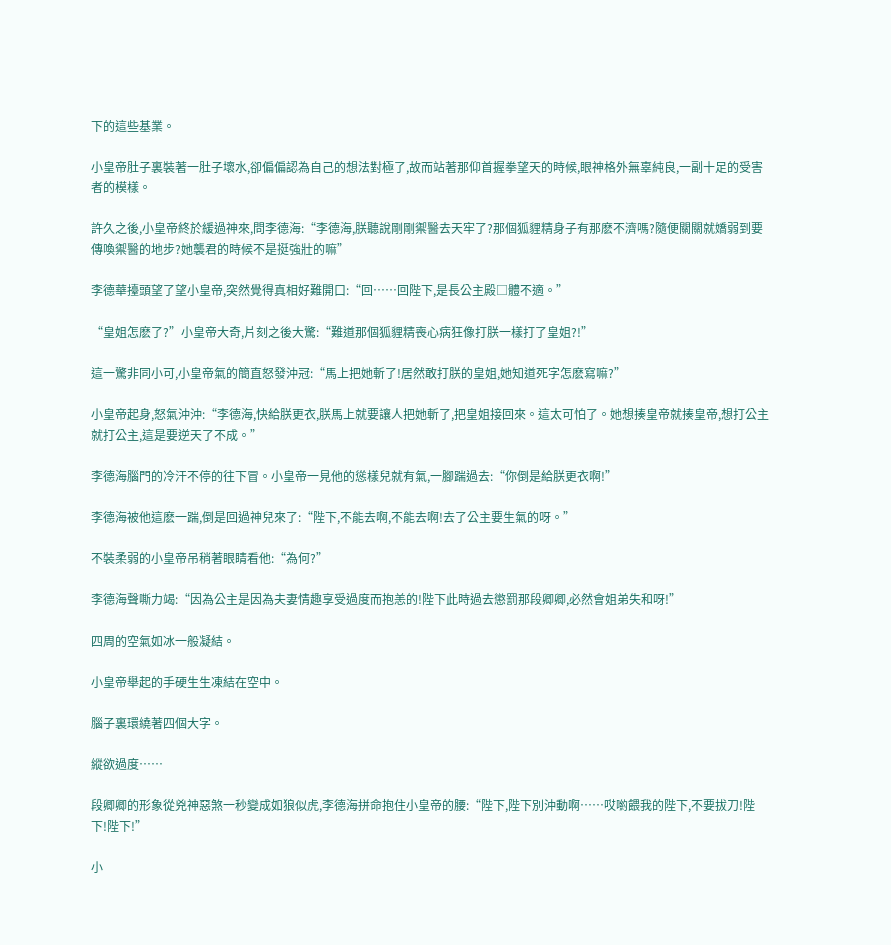下的這些基業。

小皇帝肚子裏裝著一肚子壞水,卻偏偏認為自己的想法對極了,故而站著那仰首握拳望天的時候,眼神格外無辜純良,一副十足的受害者的模樣。

許久之後,小皇帝終於緩過神來,問李德海:“李德海,朕聽說剛剛禦醫去天牢了?那個狐貍精身子有那麽不濟嗎?隨便關關就嬌弱到要傳喚禦醫的地步?她襲君的時候不是挺強壯的嘛”

李德華擡頭望了望小皇帝,突然覺得真相好難開口:“回……回陛下,是長公主殿□體不適。”

“皇姐怎麽了?”小皇帝大奇,片刻之後大驚:“難道那個狐貍精喪心病狂像打朕一樣打了皇姐?!”

這一驚非同小可,小皇帝氣的簡直怒發沖冠:“馬上把她斬了!居然敢打朕的皇姐,她知道死字怎麽寫嘛?”

小皇帝起身,怒氣沖沖:“李德海,快給朕更衣,朕馬上就要讓人把她斬了,把皇姐接回來。這太可怕了。她想揍皇帝就揍皇帝,想打公主就打公主,這是要逆天了不成。”

李德海腦門的冷汗不停的往下冒。小皇帝一見他的慫樣兒就有氣,一腳踹過去:“你倒是給朕更衣啊!”

李德海被他這麽一踹,倒是回過神兒來了:“陛下,不能去啊,不能去啊!去了公主要生氣的呀。”

不裝柔弱的小皇帝吊稍著眼睛看他:“為何?”

李德海聲嘶力竭:“因為公主是因為夫妻情趣享受過度而抱恙的!陛下此時過去懲罰那段卿卿,必然會姐弟失和呀!”

四周的空氣如冰一般凝結。

小皇帝舉起的手硬生生凍結在空中。

腦子裏環繞著四個大字。

縱欲過度……

段卿卿的形象從兇神惡煞一秒變成如狼似虎,李德海拼命抱住小皇帝的腰:“陛下,陛下別沖動啊……哎喲餵我的陛下,不要拔刀!陛下!陛下!”

小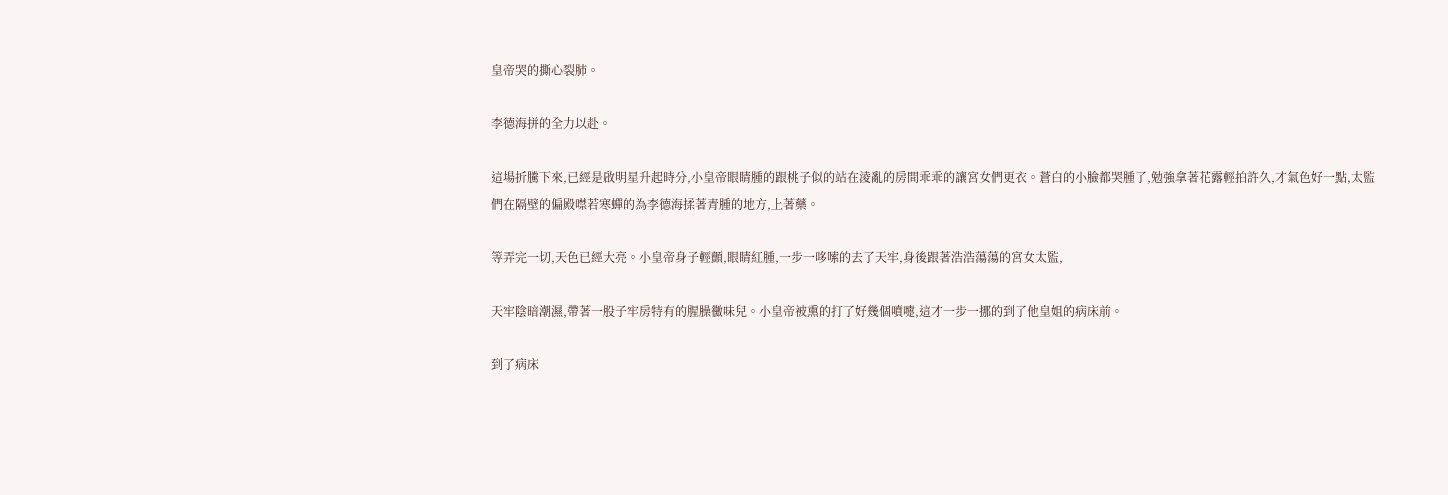皇帝哭的撕心裂肺。

李德海拼的全力以赴。

這場折騰下來,已經是啟明星升起時分,小皇帝眼睛腫的跟桃子似的站在淩亂的房間乖乖的讓宮女們更衣。蒼白的小臉都哭腫了,勉強拿著花露輕拍許久,才氣色好一點,太監們在隔壁的偏殿噤若寒蟬的為李德海揉著青腫的地方,上著藥。

等弄完一切,天色已經大亮。小皇帝身子輕顫,眼睛紅腫,一步一哆嗦的去了天牢,身後跟著浩浩蕩蕩的宮女太監,

天牢陰暗潮濕,帶著一股子牢房特有的腥臊黴味兒。小皇帝被熏的打了好幾個噴嚏,這才一步一挪的到了他皇姐的病床前。

到了病床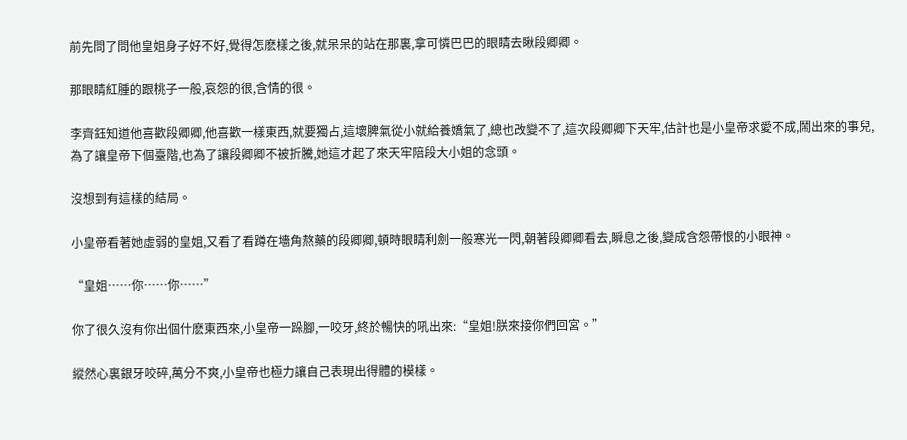前先問了問他皇姐身子好不好,覺得怎麽樣之後,就呆呆的站在那裏,拿可憐巴巴的眼睛去瞅段卿卿。

那眼睛紅腫的跟桃子一般,哀怨的很,含情的很。

李齊鈺知道他喜歡段卿卿,他喜歡一樣東西,就要獨占,這壞脾氣從小就給養嬌氣了,總也改變不了,這次段卿卿下天牢,估計也是小皇帝求愛不成,鬧出來的事兒,為了讓皇帝下個臺階,也為了讓段卿卿不被折騰,她這才起了來天牢陪段大小姐的念頭。

沒想到有這樣的結局。

小皇帝看著她虛弱的皇姐,又看了看蹲在墻角熬藥的段卿卿,頓時眼睛利劍一般寒光一閃,朝著段卿卿看去,瞬息之後,變成含怨帶恨的小眼神。

“皇姐……你……你……”

你了很久沒有你出個什麽東西來,小皇帝一跺腳,一咬牙,終於暢快的吼出來:“皇姐!朕來接你們回宮。”

縱然心裏銀牙咬碎,萬分不爽,小皇帝也極力讓自己表現出得體的模樣。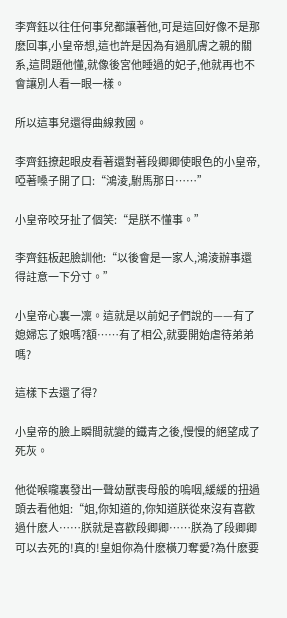李齊鈺以往任何事兒都讓著他,可是這回好像不是那麽回事,小皇帝想,這也許是因為有過肌膚之親的關系,這問題他懂,就像後宮他睡過的妃子,他就再也不會讓別人看一眼一樣。

所以這事兒還得曲線救國。

李齊鈺撩起眼皮看著還對著段卿卿使眼色的小皇帝,啞著嗓子開了口:“鴻淩,駙馬那日……”

小皇帝咬牙扯了個笑:“是朕不懂事。”

李齊鈺板起臉訓他:“以後會是一家人,鴻淩辦事還得註意一下分寸。”

小皇帝心裏一凜。這就是以前妃子們說的——有了媳婦忘了娘嗎?額……有了相公,就要開始虐待弟弟嗎?

這樣下去還了得?

小皇帝的臉上瞬間就變的鐵青之後,慢慢的絕望成了死灰。

他從喉嚨裏發出一聲幼獸喪母般的嗚咽,緩緩的扭過頭去看他姐:“姐,你知道的,你知道朕從來沒有喜歡過什麽人……朕就是喜歡段卿卿……朕為了段卿卿可以去死的!真的!皇姐你為什麽橫刀奪愛?為什麽要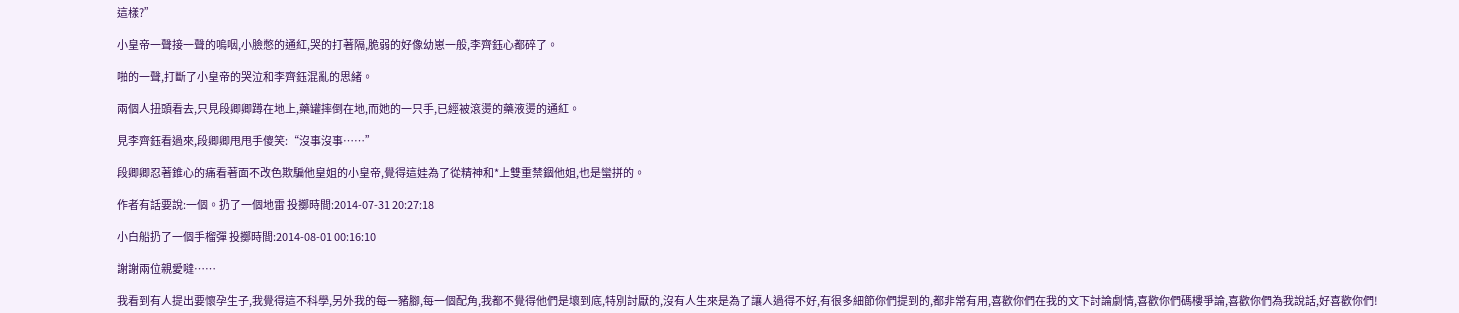這樣?”

小皇帝一聲接一聲的嗚咽,小臉憋的通紅,哭的打著隔,脆弱的好像幼崽一般,李齊鈺心都碎了。

啪的一聲,打斷了小皇帝的哭泣和李齊鈺混亂的思緒。

兩個人扭頭看去,只見段卿卿蹲在地上,藥罐摔倒在地,而她的一只手,已經被滾燙的藥液燙的通紅。

見李齊鈺看過來,段卿卿甩甩手傻笑:“沒事沒事……”

段卿卿忍著錐心的痛看著面不改色欺騙他皇姐的小皇帝,覺得這娃為了從精神和*上雙重禁錮他姐,也是蠻拼的。

作者有話要說:一個。扔了一個地雷 投擲時間:2014-07-31 20:27:18

小白船扔了一個手榴彈 投擲時間:2014-08-01 00:16:10

謝謝兩位親愛噠……

我看到有人提出要懷孕生子,我覺得這不科學,另外我的每一豬腳,每一個配角,我都不覺得他們是壞到底,特別討厭的,沒有人生來是為了讓人過得不好,有很多細節你們提到的,都非常有用,喜歡你們在我的文下討論劇情,喜歡你們碼樓爭論,喜歡你們為我說話,好喜歡你們!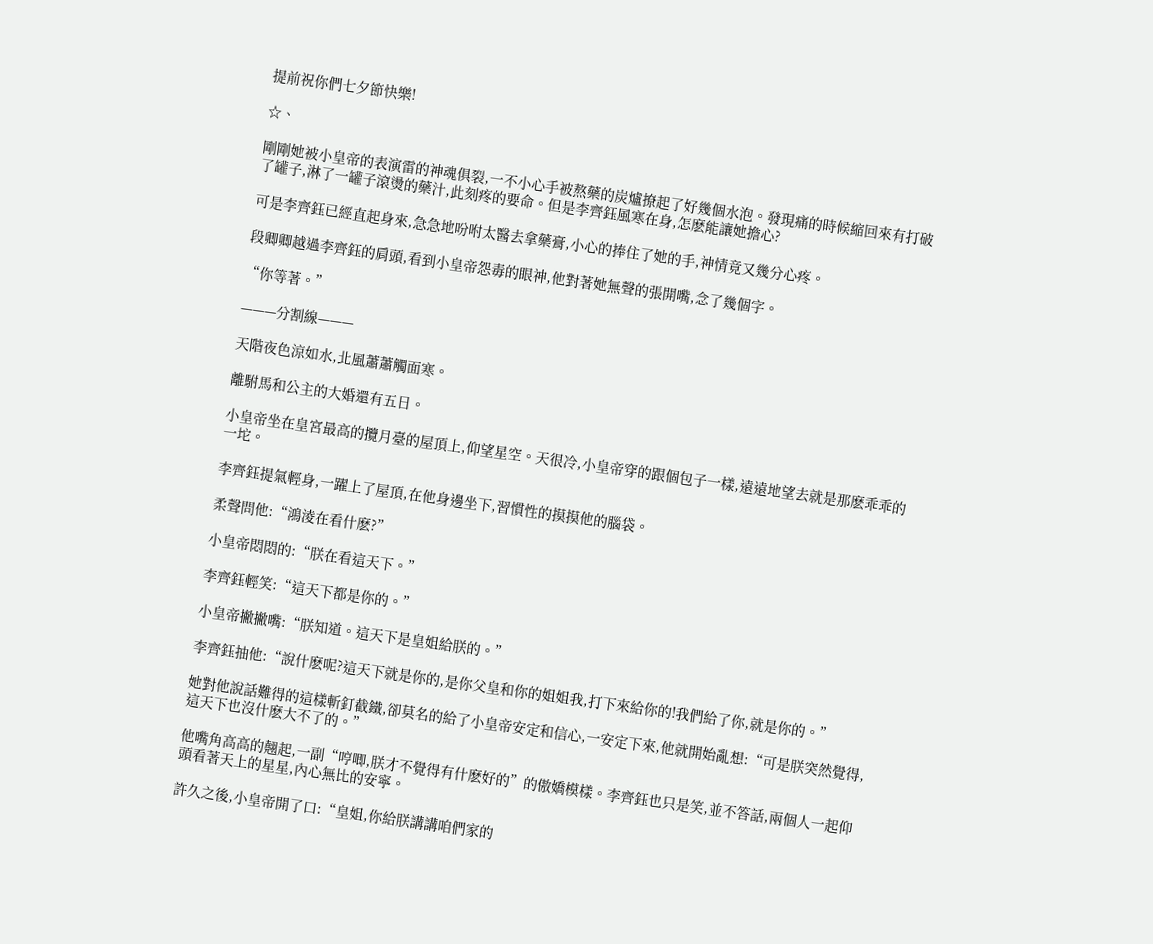提前祝你們七夕節快樂!

☆、

剛剛她被小皇帝的表演雷的神魂俱裂,一不小心手被熬藥的炭爐撩起了好幾個水泡。發現痛的時候縮回來有打破了罐子,淋了一罐子滾燙的藥汁,此刻疼的要命。但是李齊鈺風寒在身,怎麽能讓她擔心?

可是李齊鈺已經直起身來,急急地吩咐太醫去拿藥膏,小心的捧住了她的手,神情竟又幾分心疼。

段卿卿越過李齊鈺的肩頭,看到小皇帝怨毒的眼神,他對著她無聲的張開嘴,念了幾個字。

“你等著。”

———分割線———

天階夜色涼如水,北風蕭蕭觸面寒。

離駙馬和公主的大婚還有五日。

小皇帝坐在皇宮最高的攬月臺的屋頂上,仰望星空。天很冷,小皇帝穿的跟個包子一樣,遠遠地望去就是那麽乖乖的一坨。

李齊鈺提氣輕身,一躍上了屋頂,在他身邊坐下,習慣性的摸摸他的腦袋。

柔聲問他:“鴻淩在看什麽?”

小皇帝悶悶的:“朕在看這天下。”

李齊鈺輕笑:“這天下都是你的。”

小皇帝撇撇嘴:“朕知道。這天下是皇姐給朕的。”

李齊鈺抽他:“說什麽呢?這天下就是你的,是你父皇和你的姐姐我,打下來給你的!我們給了你,就是你的。”

她對他說話難得的這樣斬釘截鐵,卻莫名的給了小皇帝安定和信心,一安定下來,他就開始亂想:“可是朕突然覺得,這天下也沒什麽大不了的。”

他嘴角高高的翹起,一副“哼唧,朕才不覺得有什麽好的”的傲嬌模樣。李齊鈺也只是笑,並不答話,兩個人一起仰頭看著天上的星星,內心無比的安寧。

許久之後,小皇帝開了口:“皇姐,你給朕講講咱們家的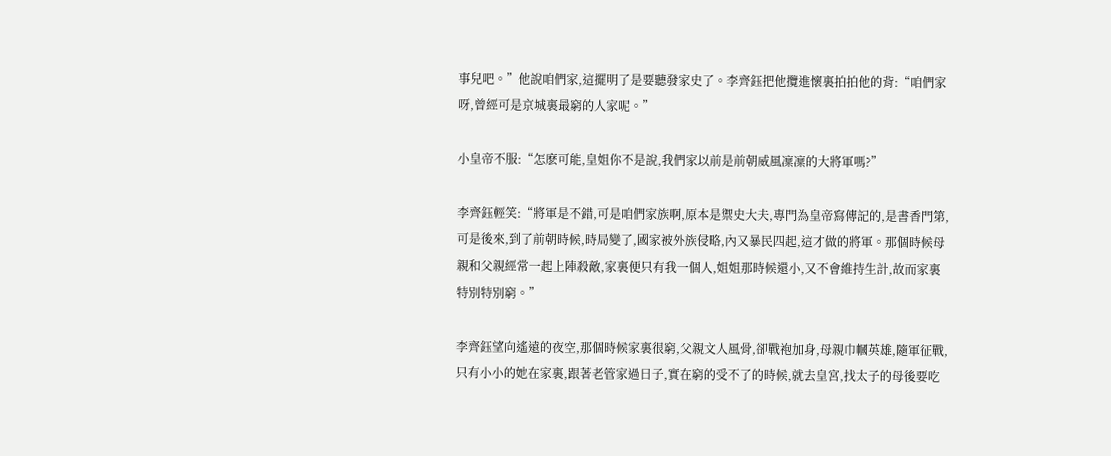事兒吧。”他說咱們家,這擺明了是要聽發家史了。李齊鈺把他攬進懷裏拍拍他的背:“咱們家呀,曾經可是京城裏最窮的人家呢。”

小皇帝不服:“怎麽可能,皇姐你不是說,我們家以前是前朝威風凜凜的大將軍嗎?”

李齊鈺輕笑:“將軍是不錯,可是咱們家族啊,原本是禦史大夫,專門為皇帝寫傳記的,是書香門第,可是後來,到了前朝時候,時局變了,國家被外族侵略,內又暴民四起,這才做的將軍。那個時候母親和父親經常一起上陣殺敵,家裏便只有我一個人,姐姐那時候還小,又不會維持生計,故而家裏特別特別窮。”

李齊鈺望向遙遠的夜空,那個時候家裏很窮,父親文人風骨,卻戰袍加身,母親巾幗英雄,隨軍征戰,只有小小的她在家裏,跟著老管家過日子,實在窮的受不了的時候,就去皇宮,找太子的母後要吃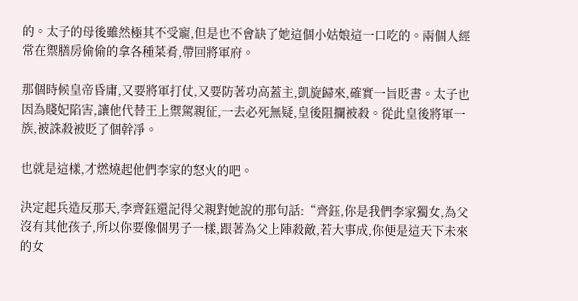的。太子的母後雖然極其不受寵,但是也不會缺了她這個小姑娘這一口吃的。兩個人經常在禦膳房偷偷的拿各種菜肴,帶回將軍府。

那個時候皇帝昏庸,又要將軍打仗,又要防著功高蓋主,凱旋歸來,確實一旨貶書。太子也因為賤妃陷害,讓他代替王上禦駕親征,一去必死無疑,皇後阻攔被殺。從此皇後將軍一族,被誅殺被貶了個幹凈。

也就是這樣,才燃燒起他們李家的怒火的吧。

決定起兵造反那天,李齊鈺還記得父親對她說的那句話:“齊鈺,你是我們李家獨女,為父沒有其他孩子,所以你要像個男子一樣,跟著為父上陣殺敵,若大事成,你便是這天下未來的女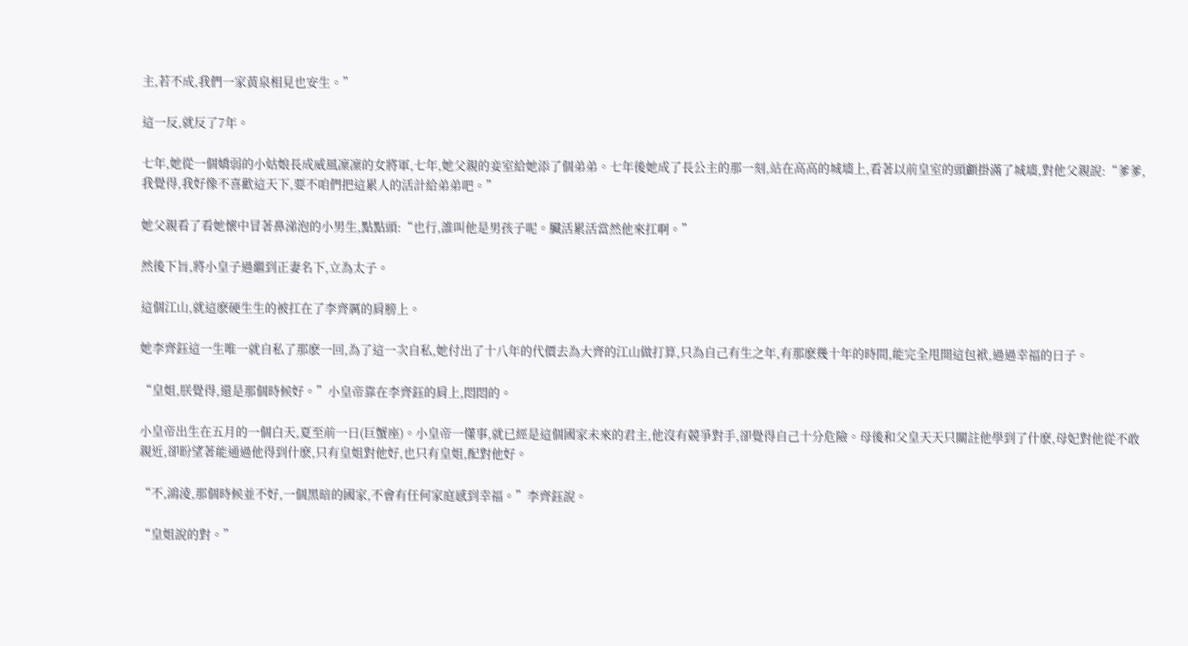主,若不成,我們一家黃泉相見也安生。”

這一反,就反了7年。

七年,她從一個嬌弱的小姑娘長成威風凜凜的女將軍,七年,她父親的妾室給她添了個弟弟。七年後她成了長公主的那一刻,站在高高的城墻上,看著以前皇室的頭顱掛滿了城墻,對他父親說:“爹爹,我覺得,我好像不喜歡這天下,要不咱們把這累人的活計給弟弟吧。”

她父親看了看她懷中冒著鼻涕泡的小男生,點點頭:“也行,誰叫他是男孩子呢。臟活累活當然他來扛啊。”

然後下旨,將小皇子過繼到正妻名下,立為太子。

這個江山,就這麽硬生生的被扛在了李齊厲的肩膀上。

她李齊鈺這一生唯一就自私了那麽一回,為了這一次自私,她付出了十八年的代價去為大齊的江山做打算,只為自己有生之年,有那麽幾十年的時間,能完全甩開這包袱,過過幸福的日子。

“皇姐,朕覺得,還是那個時候好。”小皇帝靠在李齊鈺的肩上,悶悶的。

小皇帝出生在五月的一個白天,夏至前一日(巨蟹座)。小皇帝一懂事,就已經是這個國家未來的君主,他沒有競爭對手,卻覺得自己十分危險。母後和父皇天天只關註他學到了什麽,母妃對他從不敢親近,卻盼望著能通過他得到什麽,只有皇姐對他好,也只有皇姐,配對他好。

“不,鴻淩,那個時候並不好,一個黑暗的國家,不會有任何家庭感到幸福。”李齊鈺說。

“皇姐說的對。”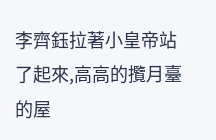李齊鈺拉著小皇帝站了起來,高高的攬月臺的屋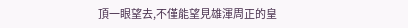頂一眼望去,不僅能望見雄渾周正的皇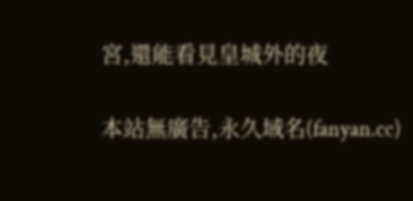宮,還能看見皇城外的夜

本站無廣告,永久域名(fanyan.cc)